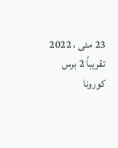23 مئی ، 2022
تقریباً 2 برس کورونا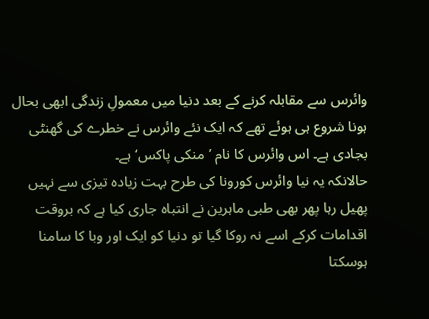وائرس سے مقابلہ کرنے کے بعد دنیا میں معمولِ زندگی ابھی بحال ہونا شروع ہی ہوئے تھے کہ ایک نئے وائرس نے خطرے کی گھنٹی بجادی ہے۔ اس وائرس کا نام ’منکی پاکس‘ ہے۔
حالانکہ یہ نیا وائرس کورونا کی طرح بہت زیادہ تیزی سے نہیں پھیل رہا پھر بھی طبی ماہرین نے انتباہ جاری کیا ہے کہ بروقت اقدامات کرکے اسے نہ روکا گیا تو دنیا کو ایک اور وبا کا سامنا ہوسکتا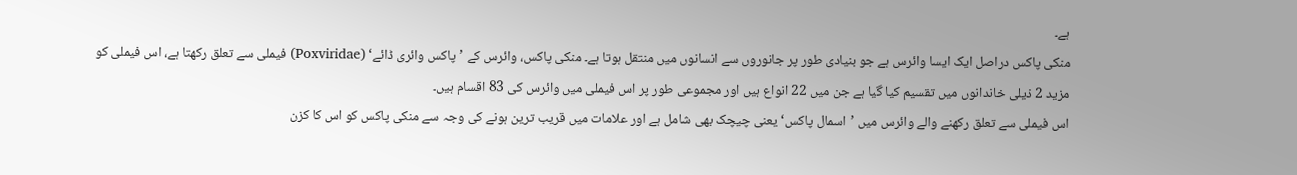ہے۔
منکی پاکس دراصل ایک ایسا وائرس ہے جو بنیادی طور پر جانوروں سے انسانوں میں منتقل ہوتا ہے۔ منکی پاکس، وائرس کے ’پاکس وائری ڈائے‘ (Poxviridae) فیملی سے تعلق رکھتا ہے، اس فیملی کو مزید 2 ذیلی خاندانوں میں تقسیم کیا گیا ہے جن میں 22 انواع ہیں اور مجموعی طور پر اس فیملی میں وائرس کی 83 اقسام ہیں۔
اس فیملی سے تعلق رکھنے والے وائرس میں ’اسمال پاکس‘ یعنی چیچک بھی شامل ہے اور علامات میں قریب ترین ہونے کی وجہ سے منکی پاکس کو اس کا کزن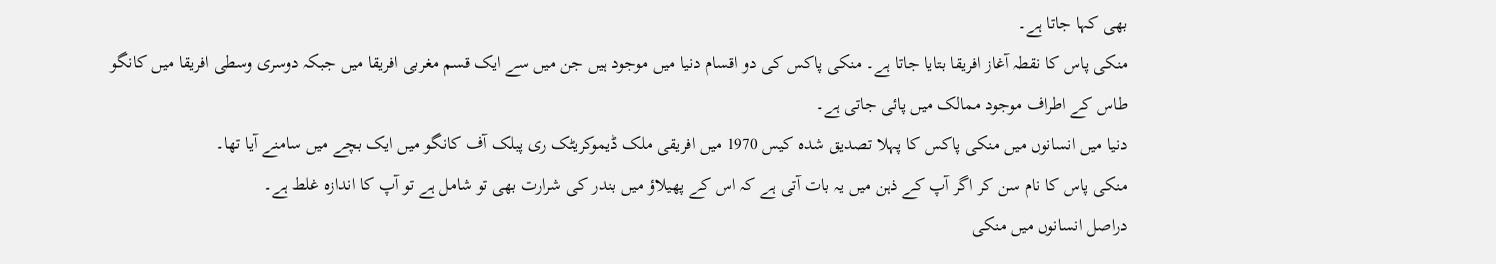بھی کہا جاتا ہے۔
منکی پاس کا نقطہ آغاز افریقا بتایا جاتا ہے۔ منکی پاکس کی دو اقسام دنیا میں موجود ہیں جن میں سے ایک قسم مغربی افریقا میں جبکہ دوسری وسطی افریقا میں کانگو طاس کے اطراف موجود ممالک میں پائی جاتی ہے۔
دنیا میں انسانوں میں منکی پاکس کا پہلا تصدیق شدہ کیس 1970 میں افریقی ملک ڈیموکریٹک ری پبلک آف کانگو میں ایک بچے میں سامنے آیا تھا۔
منکی پاس کا نام سن کر اگر آپ کے ذہن میں یہ بات آتی ہے کہ اس کے پھیلاؤ میں بندر کی شرارت بھی تو شامل ہے تو آپ کا اندازہ غلط ہے۔
دراصل انسانوں میں منکی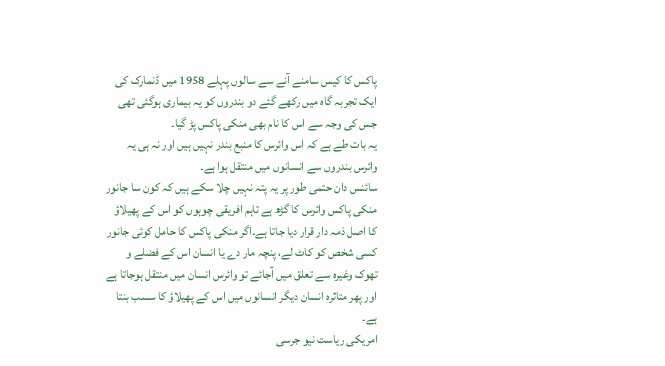پاکس کا کیس سامنے آنے سے سالوں پہلے 1958 میں ڈنمارک کی ایک تجربہ گاہ میں رکھے گئے دو بندروں کو یہ بیماری ہوگئی تھی جس کی وجہ سے اس کا نام بھی منکی پاکس پڑ گیا۔
یہ بات طے ہے کہ اس وائرس کا منبع بندر نہیں ہیں اور نہ ہی یہ وائرس بندروں سے انسانوں میں منتقل ہوا ہے۔
سائنس دان حتمی طور پر یہ پتہ نہیں چلا سکے ہیں کہ کون سا جانور منکی پاکس وائرس کا گڑھ ہے تاہم افریقی چوہوں کو اس کے پھیلاؤ کا اصل ذمہ دار قرار دیا جاتا ہے۔اگر منکی پاکس کا حامل کوئی جانور کسی شخص کو کاٹ لے، پنچہ مار دے یا انسان اس کے فضلے و تھوک وغیرہ سے تعلق میں آجائے تو وائرس انسان میں منتقل ہوجاتا ہے اور پھر متاثرہ انسان دیگر انسانوں میں اس کے پھیلاؤ کا سسب بنتا ہے۔
امریکی ریاست نیو جرسی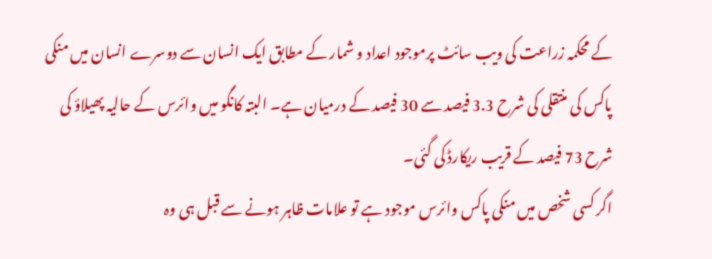کے محکمہ زراعت کی ویب سائٹ پرموجود اعداد و شمار کے مطابق ایک انسان سے دوسرے انسان میں منکی پاکس کی منتقلی کی شرح 3.3 فیصد سے 30 فیصد کے درمیان ہے۔ البتہ کانگو میں وائرس کے حالیہ پھیلاؤ کی شرح 73 فیصد کے قریب ریکارڈ کی گئی۔
اگر کسی شخص میں منکی پاکس وائرس موجود ہے تو علامات ظاہر ہونے سے قبل ہی وہ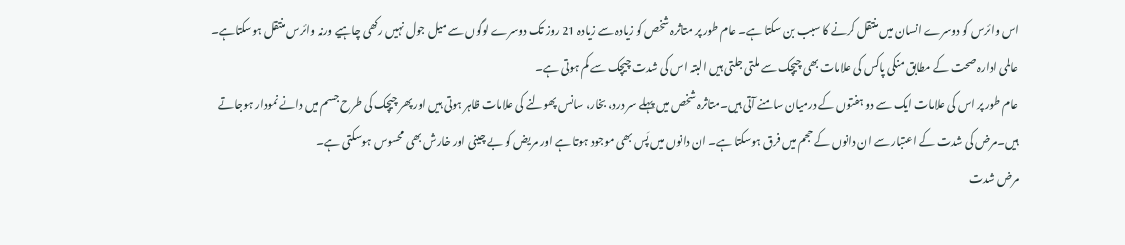اس وائرس کو دوسرے انسان میں منتقل کرنے کا سبب بن سکتا ہے۔ عام طور پر متاثرہ شخص کو زیادہ سے زیادہ 21 روز تک دوسرے لوگوں سے میل جول نہیں رکھی چاہیے ورنہ وائرس منتقل ہوسکتاہے۔
عالمی ادارہ صحت کے مطابق منکی پاکس کی علامات بھی چیچک سے ملتی جلتی ہیں البتہ اس کی شدت چیچک سے کم ہوتی ہے۔
عام طور پر اس کی علامات ایک سے دو ہفتوں کے درمیان سامنے آتی ہیں۔متاثرہ شخص میں پہلے سر درد، بخار، سانس پھولنے کی علامات ظاہر ہوتی ہیں اور پھر چیچک کی طرح جسم میں دانے نمودار ہوجاتے ہیں۔مرض کی شدت کے اعتبار سے ان دانوں کے حجم میں فرق ہوسکتا ہے۔ ان دانوں میں پَس بھی موجود ہوتا ہے اور مریض کو بے چینی اور خارش بھی محسوس ہوسکتی ہے۔
مرض شدت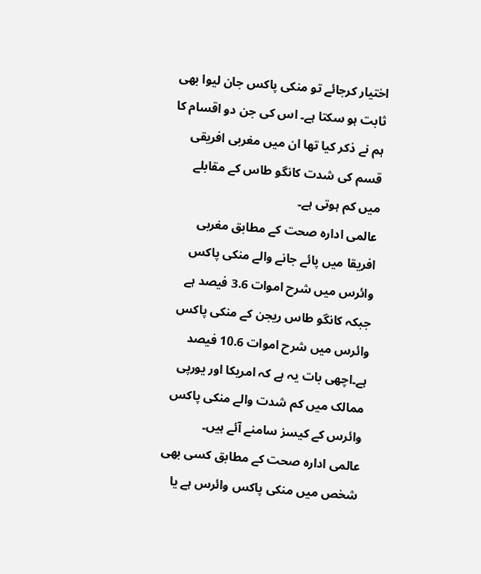اختیار کرجائے تو منکی پاکس جان لیوا بھی ثابت ہو سکتا ہے۔ اس کی جن دو اقسام کا ہم نے ذکر کیا تھا ان میں مغربی افریقی قسم کی شدت کانگو طاس کے مقابلے میں کم ہوتی ہے۔
عالمی ادارہ صحت کے مطابق مغربی افریقا میں پائے جانے والے منکی پاکس وائرس میں شرح اموات 3.6 فیصد ہے جبکہ کانگو طاس ریجن کے منکی پاکس وائرس میں شرح اموات 10.6 فیصد ہے۔اچھی بات یہ ہے کہ امریکا اور یورپی ممالک میں کم شدت والے منکی پاکس وائرس کے کیسز سامنے آئے ہیں۔
عالمی ادارہ صحت کے مطابق کسی بھی شخص میں منکی پاکس وائرس ہے یا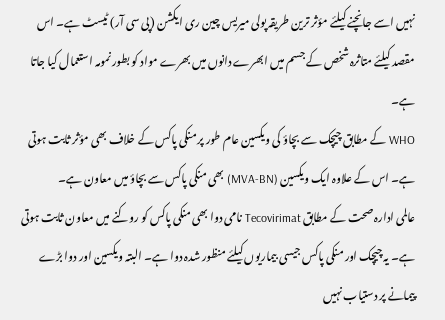نہیں اسے جانچنے کیلئے مؤثر ترین طریقہ پولی میریس چین ری ایکشن (پی سی آر) ٹیسٹ ہے۔ اس مقصد کیلئے متاثرہ شخص کے جسم میں ابھرے دانوں میں بھرے مواد کو بطور نمومہ استعمال کیا جاتا ہے۔
WHO کے مطابق چیچک سے بچاؤ کی ویکسین عام طور پر منکی پاکس کے خلاف بھی مؤثر ثابت ہوتی ہے۔ اس کے علاوہ ایک ویکسین (MVA-BN) بھی منکی پاکس سے بچاؤ میں معاون ہے۔
عالمی ادارہ صحت کے مطابق Tecovirimat نامی دوا بھی منکی پاکس کو روکنے میں معاون ثابت ہوتی ہے۔ یہ چیچک اور منکی پاکس جیسی بیماریوں کیلئے منظور شدہ دوا ہے۔ البتہ ویکسین اور دوا بڑے پیمانے پر دستیاب نہیں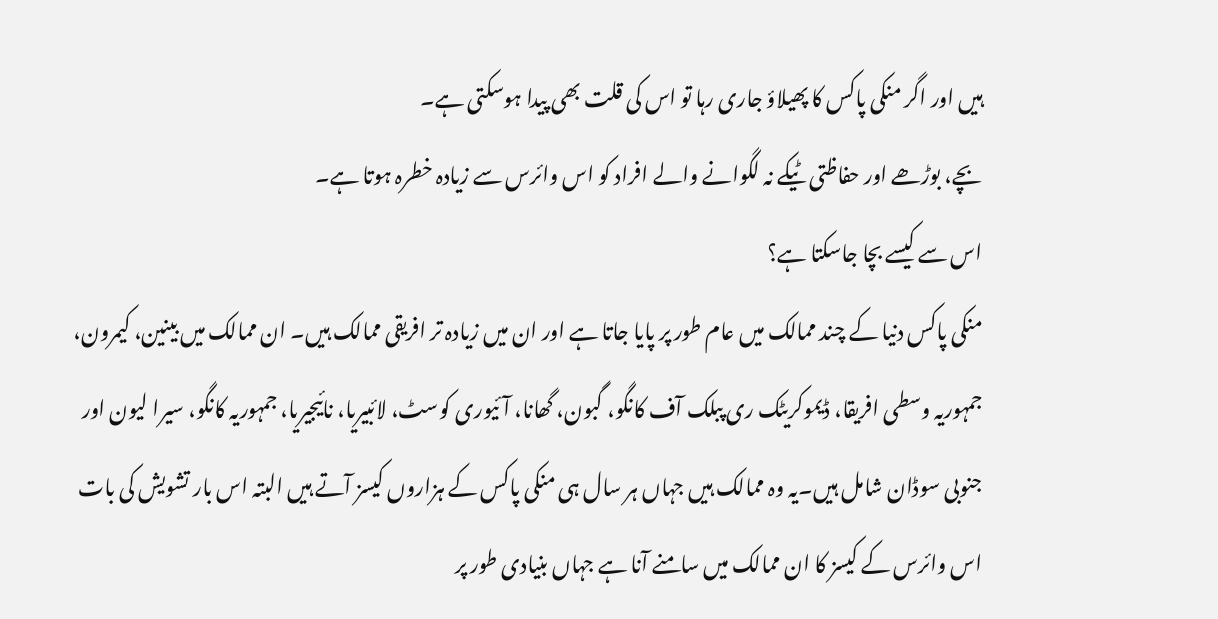ہیں اور اگر منکی پاکس کا پھیلاؤ جاری رہا تو اس کی قلت بھی پیدا ہوسکتی ہے۔
بچے، بوڑھے اور حفاظتی ٹیکے نہ لگوانے والے افراد کو اس وائرس سے زیادہ خطرہ ہوتا ہے۔
اس سے کیسے بچا جاسکتا ہے؟
منکی پاکس دنیا کے چند ممالک میں عام طور پر پایا جاتا ہے اور ان میں زیادہ تر افریقی ممالک ہیں۔ ان ممالک میں بینین، کیمرون، جمہوریہ وسطی افریقا، ڈیموکریٹک ری پبلک آف کانگو، گبون، گھانا، آئیوری کوسٹ، لائبیریا، نائیجیریا، جمہوریہ کانگو، سیرا لیون اور جنوبی سوڈان شامل ہیں۔یہ وہ ممالک ہیں جہاں ہر سال ہی منکی پاکس کے ہزاروں کیسز آتے ہیں البتہ اس بار تشویش کی بات اس وائرس کے کیسز کا ان ممالک میں سامنے آنا ہے جہاں بنیادی طور پر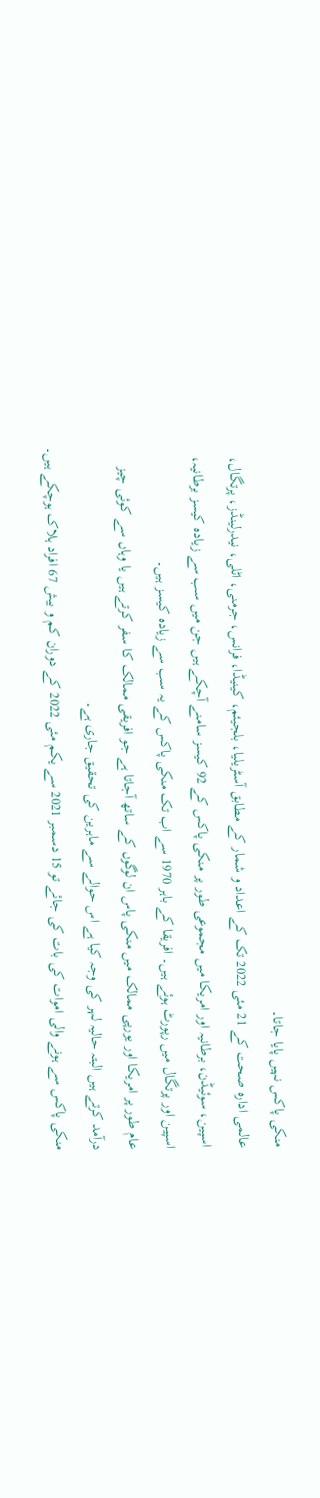منکی پاکس نہیں پایا جاتا۔
عالمی ادارہ صحت کے 21 مئی 2022 تک کے اعداد و شمار کے مطابق آسٹریلیا، بلجیئم، کینیڈا، فرانس، جرمنی، اٹلی، نیدرلینڈز، پرتگال، اسپین، سوئیڈن، برطانیہ اور امریکا میں مجموعی طور پر منکی پاکس کے 92 کیسز سامنے آچکے ہیں جن میں سب سے زیادہ کیسز برطانیہ، اسپین اور پرتگال میں رپورٹ ہوئے ہیں۔ افریقا کے باہر 1970 سے اب تک منکی پاکس کے یہ سب سے زیادہ کیسز ہیں۔
عام طور پر امریکا اور یورپی ممالک میں منکی پاس ان لوگوں کے ساتھ آجاتا ہے جو افریقی ممالک کا سفر کرتے ہیں یا وہاں سے کوئی چیز درآمد کرتے ہیں البتہ حالیہ لہر کی وجہ کیا ہے اس حوالے سے ماہرین کی تحقیق جاری ہے۔
منکی پاکس سے ہونے والی اموات کی بات کی جائے تو 15 دسمبر 2021 سے یکم مئی 2022 کے دوران کم و بیش 67 افراد ہلاک ہوچکے ہیں۔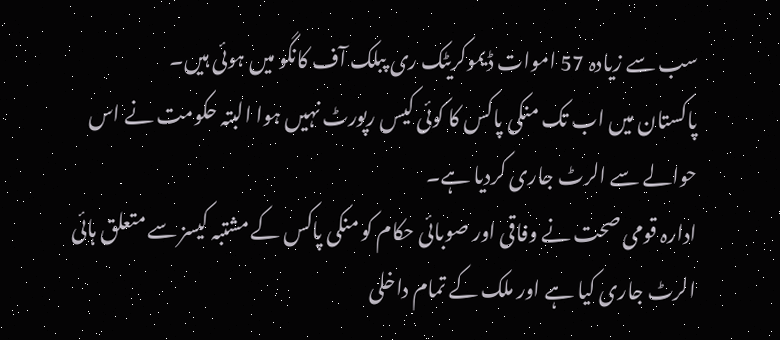سب سے زیادہ 57 اموات ڈیموکریٹک ری پبلک آف کانگو میں ہوئی ہیں۔
پاکستان میں اب تک منکی پاکس کا کوئی کیس رپورٹ نہیں ہوا البتہ حکومت نے اس حوالے سے الرٹ جاری کردیا ہے۔
ادارہ قومی صحت نے وفاقی اور صوبائی حکام کو منکی پاکس کے مشتبہ کیسز سے متعلق ہائی الرٹ جاری کیا ہے اور ملک کے تمام داخلی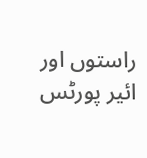راستوں اور ائیر پورٹس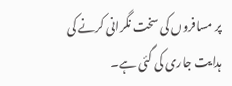پر مسافروں کی سخت نگرانی کرنے کی ہدایت جاری کی گئی ہے۔